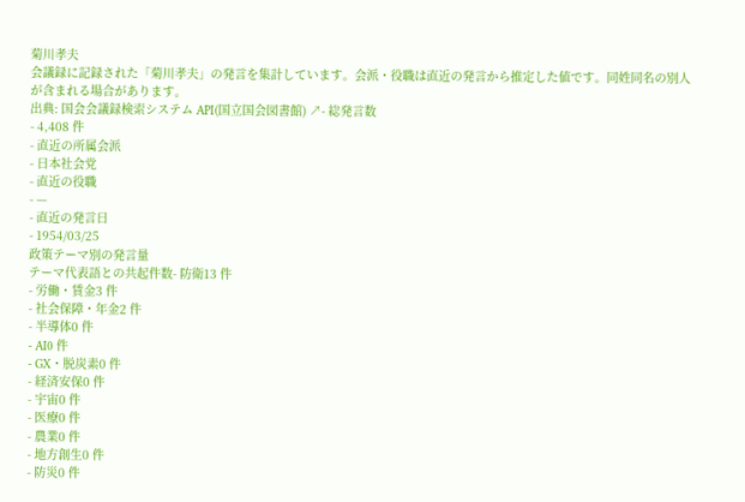菊川孝夫
会議録に記録された「菊川孝夫」の発言を集計しています。会派・役職は直近の発言から推定した値です。同姓同名の別人が含まれる場合があります。
出典: 国会会議録検索システム API(国立国会図書館) ↗- 総発言数
- 4,408 件
- 直近の所属会派
- 日本社会党
- 直近の役職
- —
- 直近の発言日
- 1954/03/25
政策テーマ別の発言量
テーマ代表語との共起件数- 防衛13 件
- 労働・賃金3 件
- 社会保障・年金2 件
- 半導体0 件
- AI0 件
- GX・脱炭素0 件
- 経済安保0 件
- 宇宙0 件
- 医療0 件
- 農業0 件
- 地方創生0 件
- 防災0 件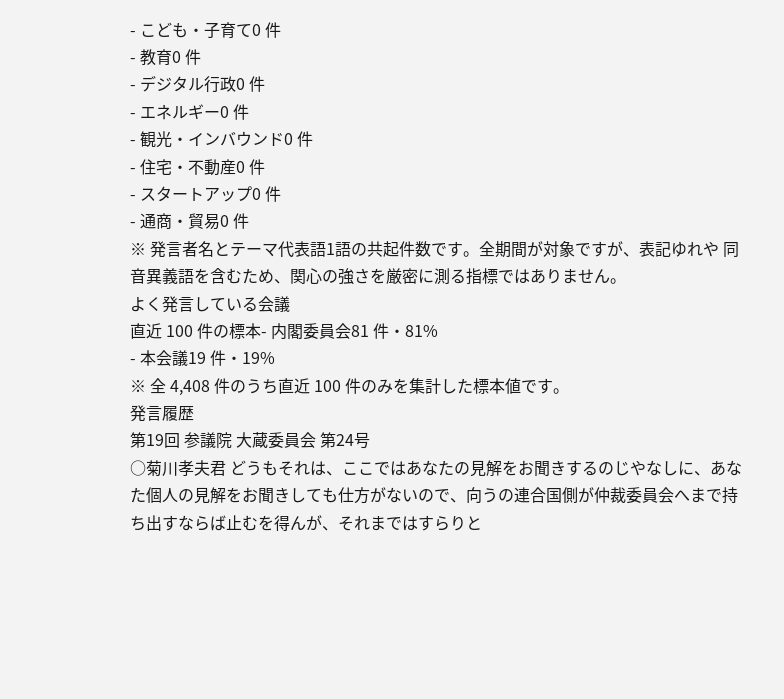- こども・子育て0 件
- 教育0 件
- デジタル行政0 件
- エネルギー0 件
- 観光・インバウンド0 件
- 住宅・不動産0 件
- スタートアップ0 件
- 通商・貿易0 件
※ 発言者名とテーマ代表語1語の共起件数です。全期間が対象ですが、表記ゆれや 同音異義語を含むため、関心の強さを厳密に測る指標ではありません。
よく発言している会議
直近 100 件の標本- 内閣委員会81 件・81%
- 本会議19 件・19%
※ 全 4,408 件のうち直近 100 件のみを集計した標本値です。
発言履歴
第19回 参議院 大蔵委員会 第24号
○菊川孝夫君 どうもそれは、ここではあなたの見解をお聞きするのじやなしに、あなた個人の見解をお聞きしても仕方がないので、向うの連合国側が仲裁委員会へまで持ち出すならば止むを得んが、それまではすらりと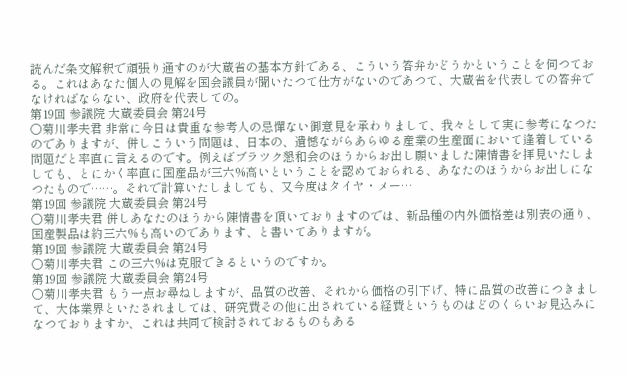読んだ条文解釈で頑張り通すのが大蔵省の基本方針である、こういう答弁かどうかということを伺つておる。これはあなた個人の見解を国会議員が聞いたつて仕方がないのであつて、大蔵省を代表しての答弁でなければならない、政府を代表しての。
第19回 参議院 大蔵委員会 第24号
○菊川孝夫君 非常に今日は貴重な参考人の忌憚ない御意見を承わりまして、我々として実に参考になつたのでありますが、併しこういう問題は、日本の、遺憾ながらあらゆる産業の生産面において逢着している問題だと率直に言えるのです。例えばブラツク懇和会のほうからお出し願いました陳情書を拝見いたしましても、とにかく率直に国産品が三六%高いということを認めておられる、あなたのほうからお出しになつたもので……。それで計算いたしましても、又今度はタイヤ・メー…
第19回 参議院 大蔵委員会 第24号
○菊川孝夫君 併しあなたのほうから陳情書を頂いておりますのでは、新品種の内外価格差は別表の通り、国産製品は約三六%も高いのであります、と書いてありますが。
第19回 参議院 大蔵委員会 第24号
○菊川孝夫君 この三六%は克服できるというのですか。
第19回 参議院 大蔵委員会 第24号
○菊川孝夫君 もう一点お尋ねしますが、品質の改善、それから価格の引下げ、特に品質の改善につきまして、大体業界といたされましては、研究費その他に出されている経費というものはどのくらいお見込みになつておりますか、これは共同で検討されておるものもある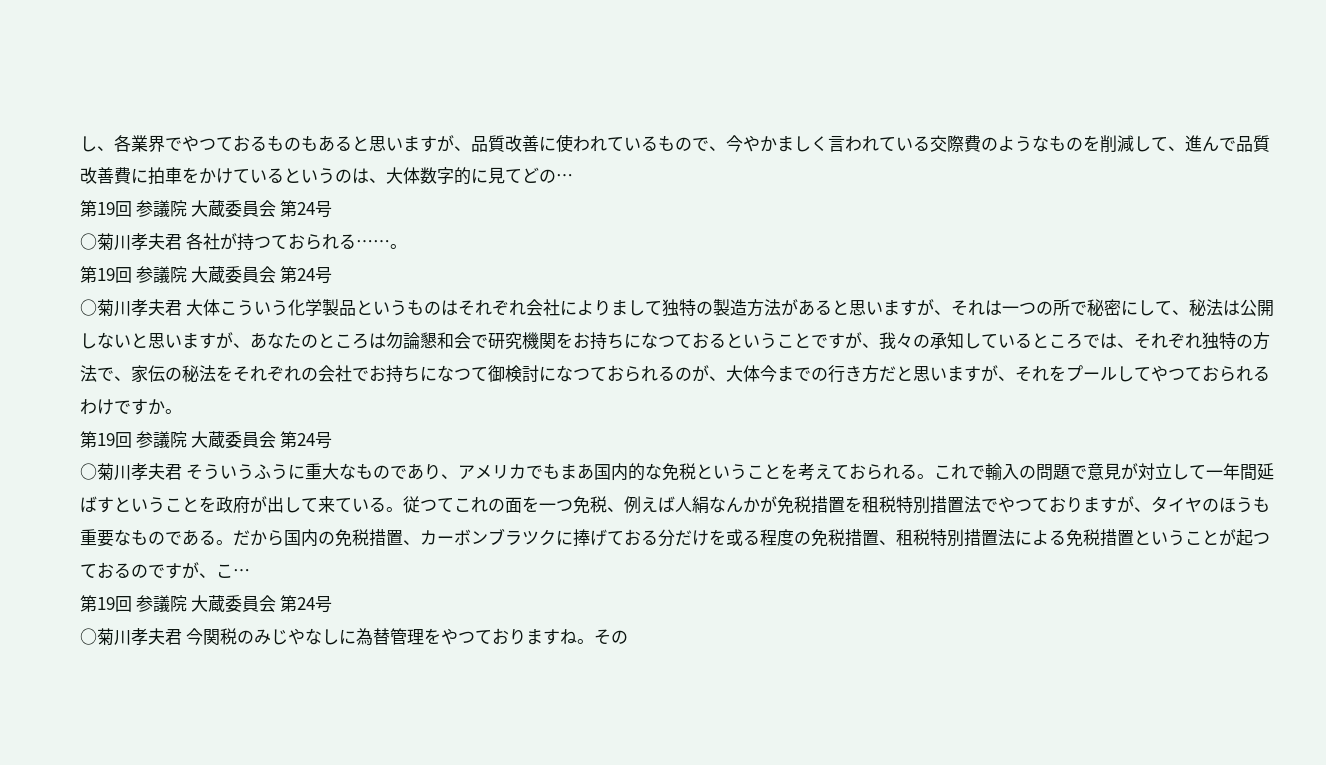し、各業界でやつておるものもあると思いますが、品質改善に使われているもので、今やかましく言われている交際費のようなものを削減して、進んで品質改善費に拍車をかけているというのは、大体数字的に見てどの…
第19回 参議院 大蔵委員会 第24号
○菊川孝夫君 各社が持つておられる……。
第19回 参議院 大蔵委員会 第24号
○菊川孝夫君 大体こういう化学製品というものはそれぞれ会社によりまして独特の製造方法があると思いますが、それは一つの所で秘密にして、秘法は公開しないと思いますが、あなたのところは勿論懇和会で研究機関をお持ちになつておるということですが、我々の承知しているところでは、それぞれ独特の方法で、家伝の秘法をそれぞれの会社でお持ちになつて御検討になつておられるのが、大体今までの行き方だと思いますが、それをプールしてやつておられるわけですか。
第19回 参議院 大蔵委員会 第24号
○菊川孝夫君 そういうふうに重大なものであり、アメリカでもまあ国内的な免税ということを考えておられる。これで輸入の問題で意見が対立して一年間延ばすということを政府が出して来ている。従つてこれの面を一つ免税、例えば人絹なんかが免税措置を租税特別措置法でやつておりますが、タイヤのほうも重要なものである。だから国内の免税措置、カーボンブラツクに捧げておる分だけを或る程度の免税措置、租税特別措置法による免税措置ということが起つておるのですが、こ…
第19回 参議院 大蔵委員会 第24号
○菊川孝夫君 今関税のみじやなしに為替管理をやつておりますね。その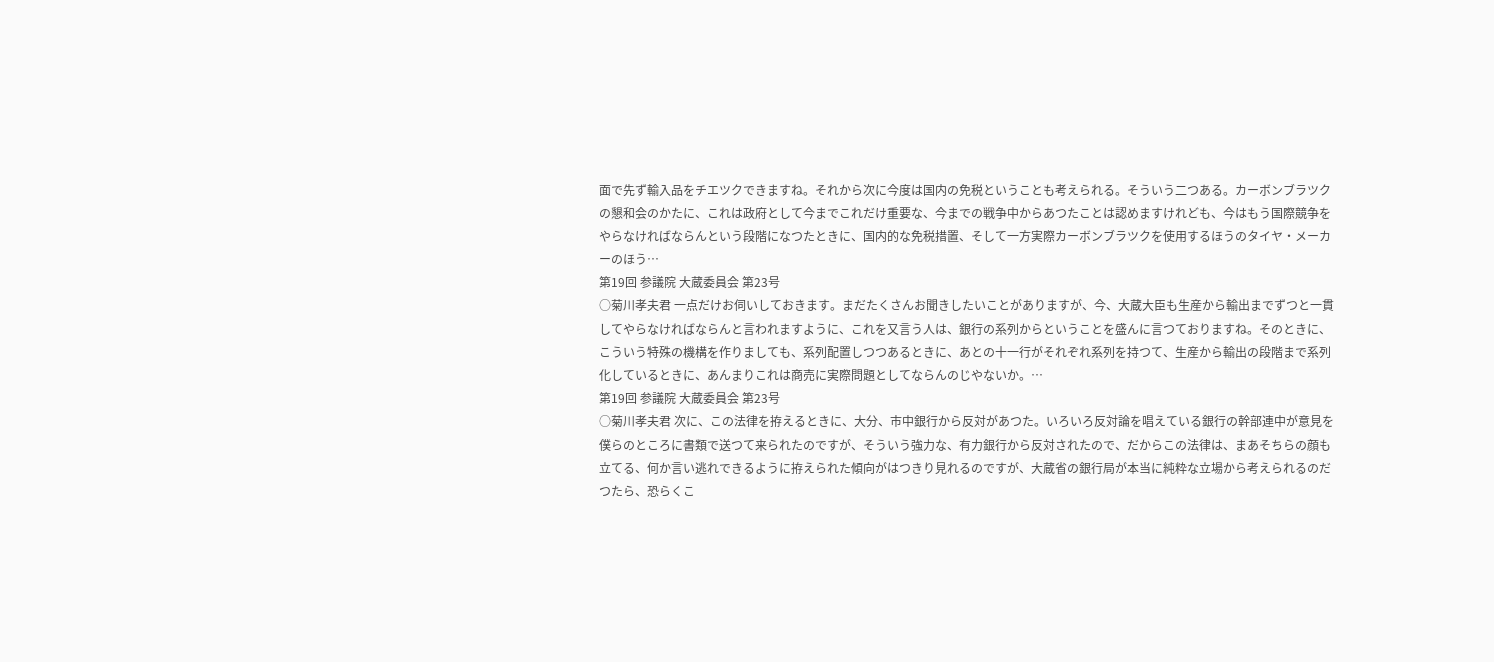面で先ず輸入品をチエツクできますね。それから次に今度は国内の免税ということも考えられる。そういう二つある。カーボンブラツクの懇和会のかたに、これは政府として今までこれだけ重要な、今までの戦争中からあつたことは認めますけれども、今はもう国際競争をやらなければならんという段階になつたときに、国内的な免税措置、そして一方実際カーボンブラツクを使用するほうのタイヤ・メーカーのほう…
第19回 参議院 大蔵委員会 第23号
○菊川孝夫君 一点だけお伺いしておきます。まだたくさんお聞きしたいことがありますが、今、大蔵大臣も生産から輸出までずつと一貫してやらなければならんと言われますように、これを又言う人は、銀行の系列からということを盛んに言つておりますね。そのときに、こういう特殊の機構を作りましても、系列配置しつつあるときに、あとの十一行がそれぞれ系列を持つて、生産から輸出の段階まで系列化しているときに、あんまりこれは商売に実際問題としてならんのじやないか。…
第19回 参議院 大蔵委員会 第23号
○菊川孝夫君 次に、この法律を拵えるときに、大分、市中銀行から反対があつた。いろいろ反対論を唱えている銀行の幹部連中が意見を僕らのところに書類で送つて来られたのですが、そういう強力な、有力銀行から反対されたので、だからこの法律は、まあそちらの顔も立てる、何か言い逃れできるように拵えられた傾向がはつきり見れるのですが、大蔵省の銀行局が本当に純粋な立場から考えられるのだつたら、恐らくこ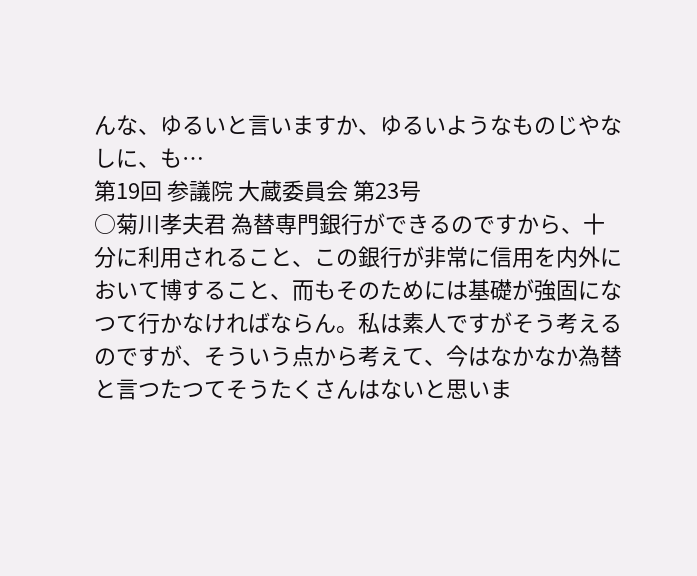んな、ゆるいと言いますか、ゆるいようなものじやなしに、も…
第19回 参議院 大蔵委員会 第23号
○菊川孝夫君 為替専門銀行ができるのですから、十分に利用されること、この銀行が非常に信用を内外において博すること、而もそのためには基礎が強固になつて行かなければならん。私は素人ですがそう考えるのですが、そういう点から考えて、今はなかなか為替と言つたつてそうたくさんはないと思いま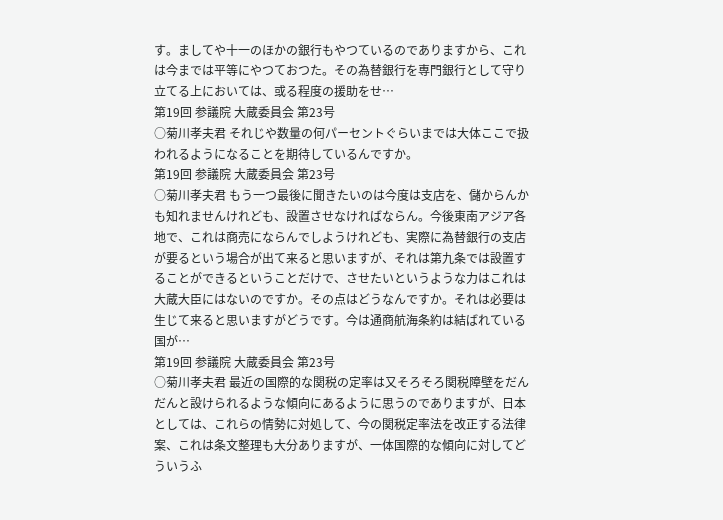す。ましてや十一のほかの銀行もやつているのでありますから、これは今までは平等にやつておつた。その為替銀行を専門銀行として守り立てる上においては、或る程度の援助をせ…
第19回 参議院 大蔵委員会 第23号
○菊川孝夫君 それじや数量の何パーセントぐらいまでは大体ここで扱われるようになることを期待しているんですか。
第19回 参議院 大蔵委員会 第23号
○菊川孝夫君 もう一つ最後に聞きたいのは今度は支店を、儲からんかも知れませんけれども、設置させなければならん。今後東南アジア各地で、これは商売にならんでしようけれども、実際に為替銀行の支店が要るという場合が出て来ると思いますが、それは第九条では設置することができるということだけで、させたいというような力はこれは大蔵大臣にはないのですか。その点はどうなんですか。それは必要は生じて来ると思いますがどうです。今は通商航海条約は結ばれている国が…
第19回 参議院 大蔵委員会 第23号
○菊川孝夫君 最近の国際的な関税の定率は又そろそろ関税障壁をだんだんと設けられるような傾向にあるように思うのでありますが、日本としては、これらの情勢に対処して、今の関税定率法を改正する法律案、これは条文整理も大分ありますが、一体国際的な傾向に対してどういうふ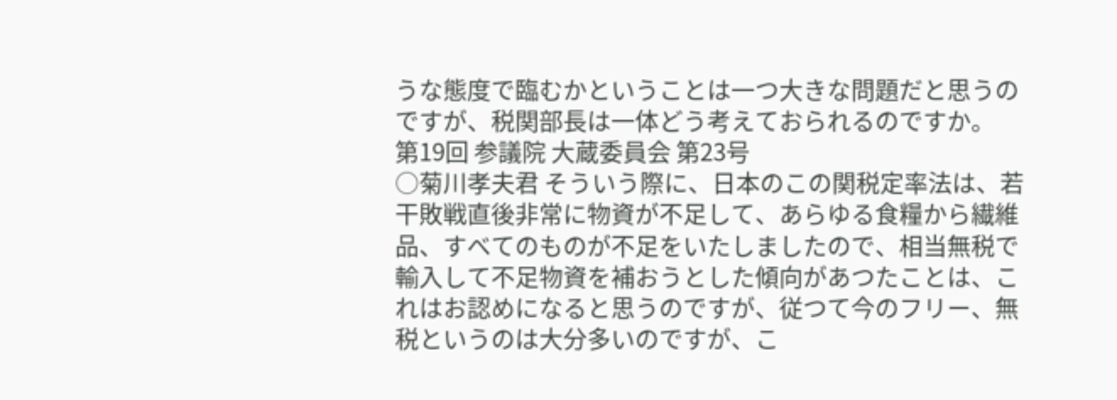うな態度で臨むかということは一つ大きな問題だと思うのですが、税関部長は一体どう考えておられるのですか。
第19回 参議院 大蔵委員会 第23号
○菊川孝夫君 そういう際に、日本のこの関税定率法は、若干敗戦直後非常に物資が不足して、あらゆる食糧から繊維品、すべてのものが不足をいたしましたので、相当無税で輸入して不足物資を補おうとした傾向があつたことは、これはお認めになると思うのですが、従つて今のフリー、無税というのは大分多いのですが、こ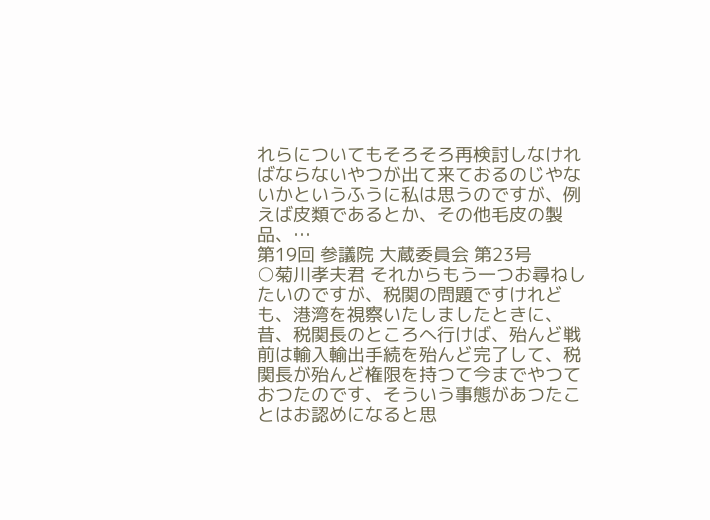れらについてもそろそろ再検討しなければならないやつが出て来ておるのじやないかというふうに私は思うのですが、例えば皮類であるとか、その他毛皮の製品、…
第19回 参議院 大蔵委員会 第23号
○菊川孝夫君 それからもう一つお尋ねしたいのですが、税関の問題ですけれども、港湾を視察いたしましたときに、昔、税関長のところへ行けば、殆んど戦前は輸入輸出手続を殆んど完了して、税関長が殆んど権限を持つて今までやつておつたのです、そういう事態があつたことはお認めになると思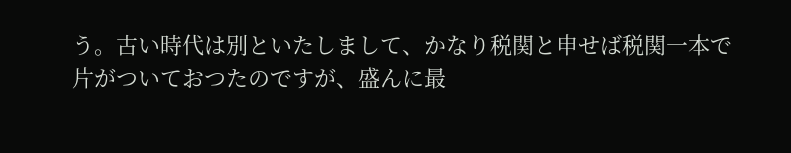う。古い時代は別といたしまして、かなり税関と申せば税関一本で片がついておつたのですが、盛んに最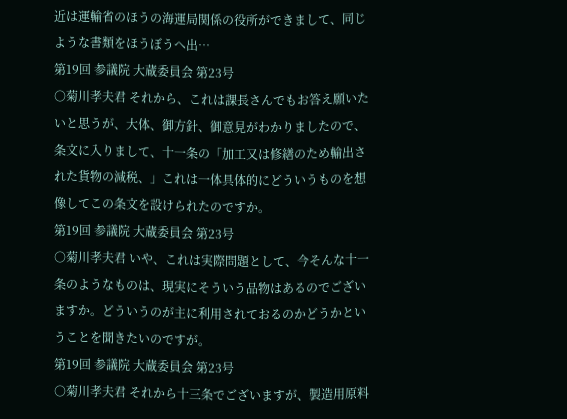近は運輸省のほうの海運局関係の役所ができまして、同じような書類をほうぼうへ出…
第19回 参議院 大蔵委員会 第23号
○菊川孝夫君 それから、これは課長さんでもお答え願いたいと思うが、大体、御方針、御意見がわかりましたので、条文に入りまして、十一条の「加工又は修繕のため輸出された貨物の減税、」これは一体具体的にどういうものを想像してこの条文を設けられたのですか。
第19回 参議院 大蔵委員会 第23号
○菊川孝夫君 いや、これは実際問題として、今そんな十一条のようなものは、現実にそういう品物はあるのでございますか。どういうのが主に利用されておるのかどうかということを聞きたいのですが。
第19回 参議院 大蔵委員会 第23号
○菊川孝夫君 それから十三条でございますが、製造用原料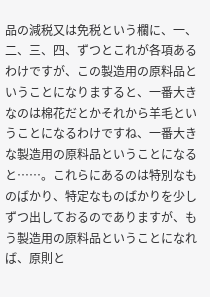品の減税又は免税という欄に、一、二、三、四、ずつとこれが各項あるわけですが、この製造用の原料品ということになりますると、一番大きなのは棉花だとかそれから羊毛ということになるわけですね、一番大きな製造用の原料品ということになると……。これらにあるのは特別なものばかり、特定なものばかりを少しずつ出しておるのでありますが、もう製造用の原料品ということになれば、原則と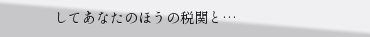してあなたのほうの税関と…